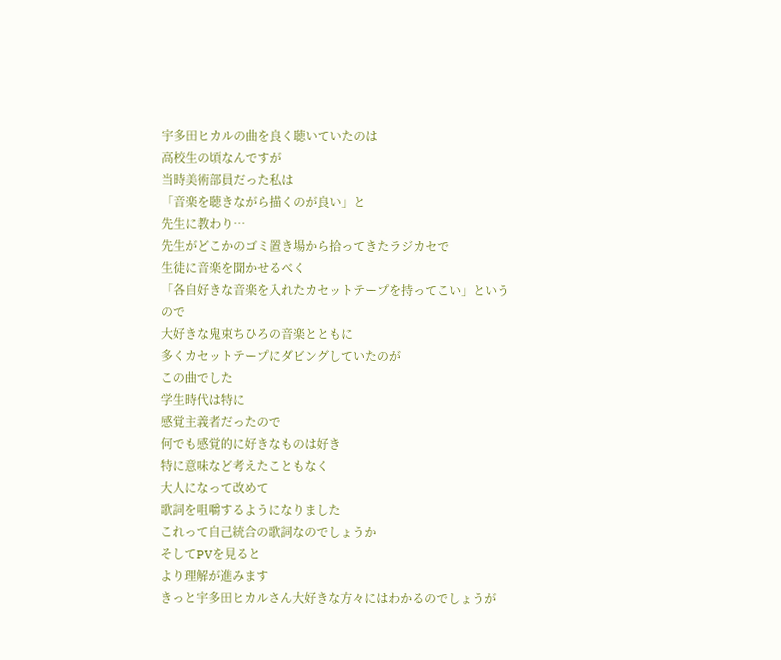宇多田ヒカルの曲を良く聴いていたのは
高校生の頃なんですが
当時美術部員だった私は
「音楽を聴きながら描くのが良い」と
先生に教わり…
先生がどこかのゴミ置き場から拾ってきたラジカセで
生徒に音楽を聞かせるべく
「各自好きな音楽を入れたカセットテープを持ってこい」というので
大好きな鬼束ちひろの音楽とともに
多くカセットテープにダビングしていたのが
この曲でした
学生時代は特に
感覚主義者だったので
何でも感覚的に好きなものは好き
特に意味など考えたこともなく
大人になって改めて
歌詞を咀嚼するようになりました
これって自己統合の歌詞なのでしょうか
そしてPVを見ると
より理解が進みます
きっと宇多田ヒカルさん大好きな方々にはわかるのでしょうが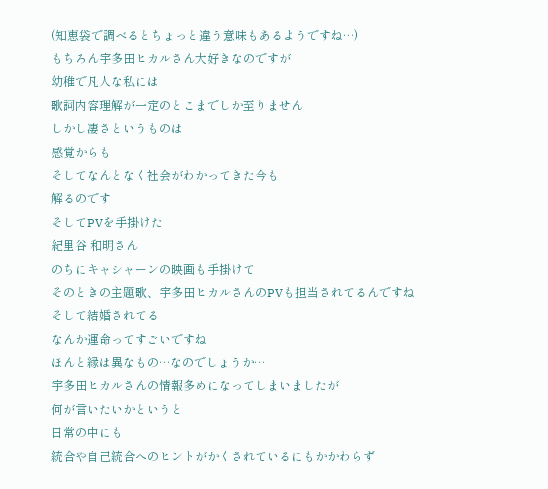(知恵袋で調べるとちょっと違う意味もあるようですね…)
もちろん宇多田ヒカルさん大好きなのですが
幼稚で凡人な私には
歌詞内容理解が一定のとこまでしか至りません
しかし凄さというものは
感覚からも
そしてなんとなく社会がわかってきた今も
解るのです
そしてPVを手掛けた
紀里谷 和明さん
のちにキャシャーンの映画も手掛けて
そのときの主題歌、宇多田ヒカルさんのPVも担当されてるんですね
そして結婚されてる
なんか運命ってすごいですね
ほんと縁は異なもの…なのでしょうか…
宇多田ヒカルさんの情報多めになってしまいましたが
何が言いたいかというと
日常の中にも
統合や自己統合へのヒントがかくされているにもかかわらず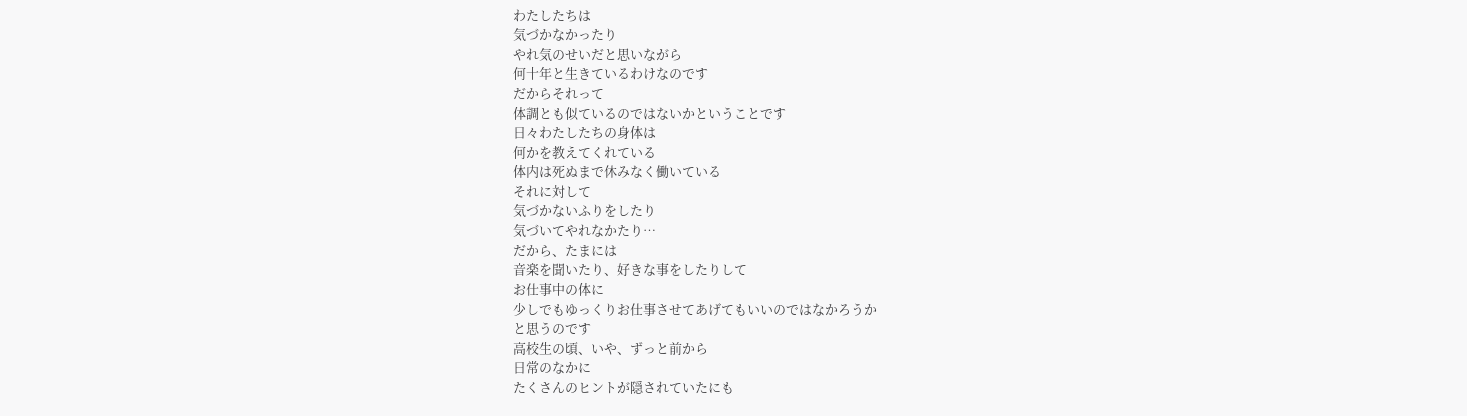わたしたちは
気づかなかったり
やれ気のせいだと思いながら
何十年と生きているわけなのです
だからそれって
体調とも似ているのではないかということです
日々わたしたちの身体は
何かを教えてくれている
体内は死ぬまで休みなく働いている
それに対して
気づかないふりをしたり
気づいてやれなかたり…
だから、たまには
音楽を聞いたり、好きな事をしたりして
お仕事中の体に
少しでもゆっくりお仕事させてあげてもいいのではなかろうか
と思うのです
高校生の頃、いや、ずっと前から
日常のなかに
たくさんのヒントが隠されていたにも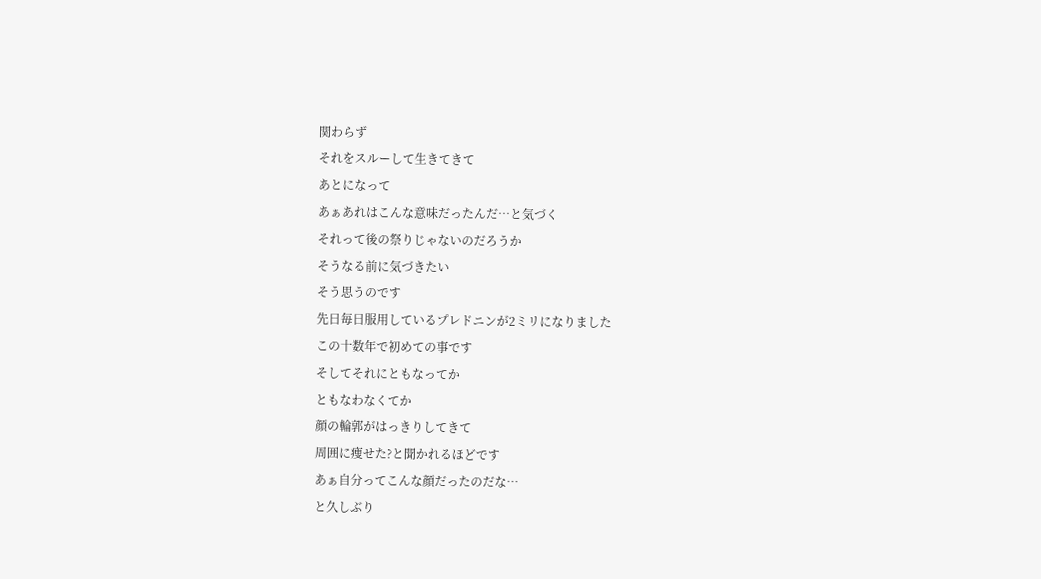関わらず
それをスルーして生きてきて
あとになって
あぁあれはこんな意味だったんだ…と気づく
それって後の祭りじゃないのだろうか
そうなる前に気づきたい
そう思うのです
先日毎日服用しているプレドニンが2ミリになりました
この十数年で初めての事です
そしてそれにともなってか
ともなわなくてか
顔の輪郭がはっきりしてきて
周囲に痩せた?と聞かれるほどです
あぁ自分ってこんな顔だったのだな…
と久しぶり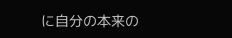に自分の本来の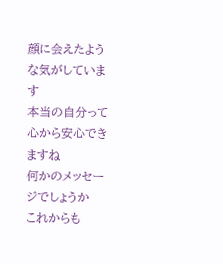顔に会えたような気がしています
本当の自分って
心から安心できますね
何かのメッセージでしょうか
これからも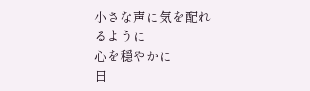小さな声に気を配れるように
心を穏やかに
日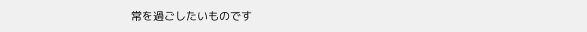常を過ごしたいものです